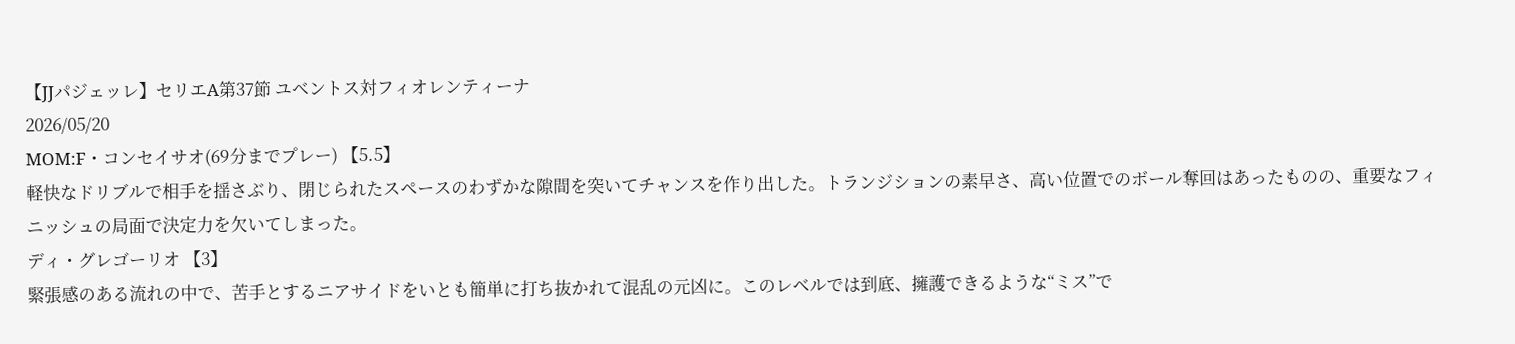【JJパジェッレ】セリエA第37節 ユベントス対フィオレンティーナ
2026/05/20
MOM:F・コンセイサオ(69分までプレー) 【5.5】
軽快なドリブルで相手を揺さぶり、閉じられたスペースのわずかな隙間を突いてチャンスを作り出した。トランジションの素早さ、高い位置でのボール奪回はあったものの、重要なフィニッシュの局面で決定力を欠いてしまった。
ディ・グレゴーリオ 【3】
緊張感のある流れの中で、苦手とするニアサイドをいとも簡単に打ち抜かれて混乱の元凶に。このレベルでは到底、擁護できるような“ミス”で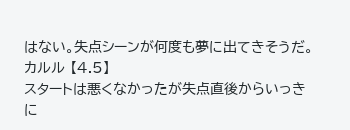はない。失点シーンが何度も夢に出てきそうだ。
カルル 【4.5】
スタートは悪くなかったが失点直後からいっきに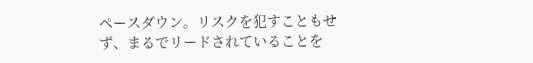ペースダウン。リスクを犯すこともせず、まるでリードされていることを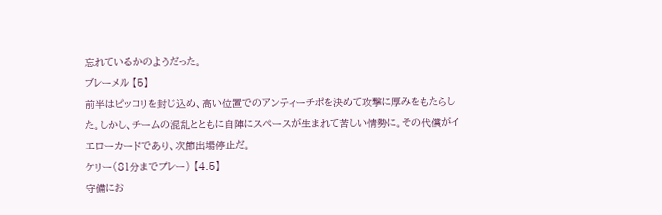忘れているかのようだった。
ブレーメル 【5】
前半はピッコリを封じ込め、高い位置でのアンティーチポを決めて攻撃に厚みをもたらした。しかし、チームの混乱とともに自陣にスペースが生まれて苦しい情勢に。その代償がイエローカードであり、次節出場停止だ。
ケリー(81分までプレー) 【4.5】
守備にお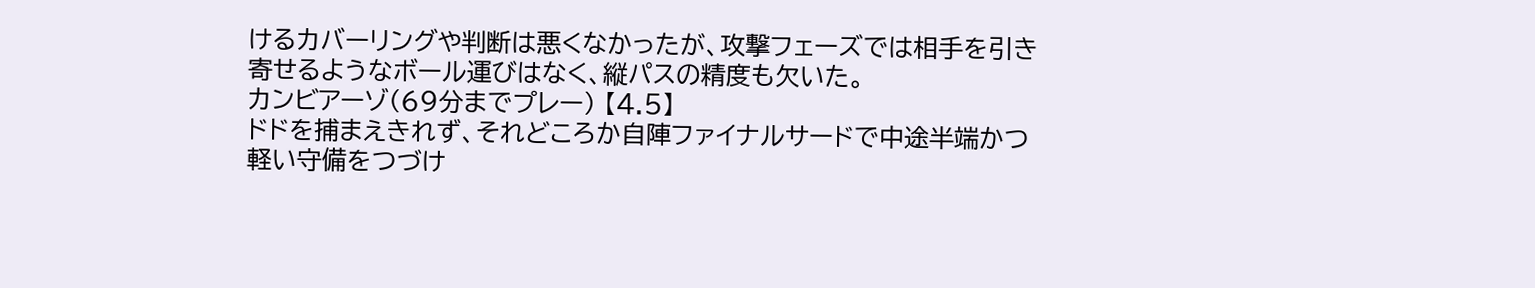けるカバーリングや判断は悪くなかったが、攻撃フェーズでは相手を引き寄せるようなボール運びはなく、縦パスの精度も欠いた。
カンビアーゾ(69分までプレー) 【4.5】
ドドを捕まえきれず、それどころか自陣ファイナルサードで中途半端かつ軽い守備をつづけ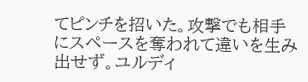てピンチを招いた。攻撃でも相手にスペースを奪われて違いを生み出せず。ユルディ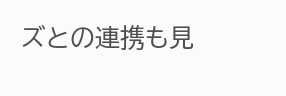ズとの連携も見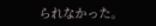られなかった。